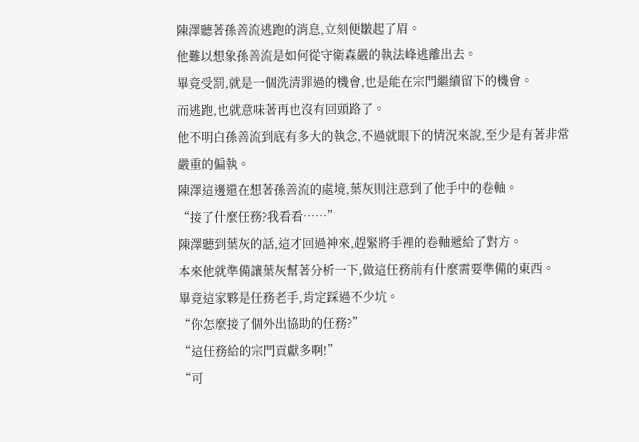陳澤聽著孫善流逃跑的消息,立刻便皺起了眉。
他難以想象孫善流是如何從守衛森嚴的執法峰逃離出去。
畢竟受罰,就是一個洗清罪過的機會,也是能在宗門繼續留下的機會。
而逃跑,也就意味著再也沒有回頭路了。
他不明白孫善流到底有多大的執念,不過就眼下的情況來說,至少是有著非常嚴重的偏執。
陳澤這邊還在想著孫善流的處境,葉灰則注意到了他手中的卷軸。
“接了什麼任務?我看看……”
陳澤聽到葉灰的話,這才回過神來,趕緊將手裡的卷軸遞給了對方。
本來他就準備讓葉灰幫著分析一下,做這任務前有什麼需要準備的東西。
畢竟這家夥是任務老手,肯定踩過不少坑。
“你怎麼接了個外出協助的任務?”
“這任務給的宗門貢獻多啊!”
“可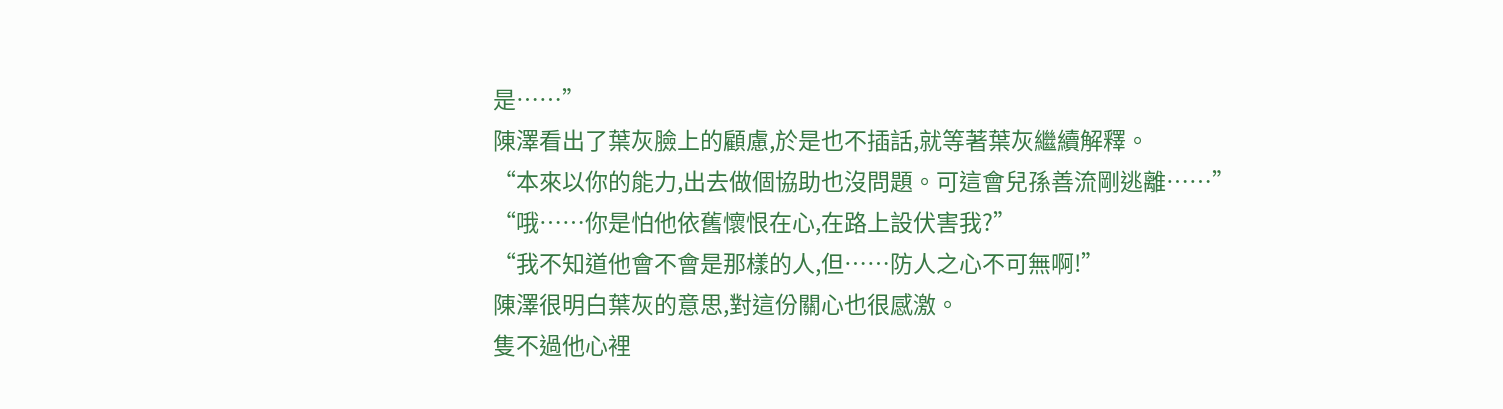是……”
陳澤看出了葉灰臉上的顧慮,於是也不插話,就等著葉灰繼續解釋。
“本來以你的能力,出去做個協助也沒問題。可這會兒孫善流剛逃離……”
“哦……你是怕他依舊懷恨在心,在路上設伏害我?”
“我不知道他會不會是那樣的人,但……防人之心不可無啊!”
陳澤很明白葉灰的意思,對這份關心也很感激。
隻不過他心裡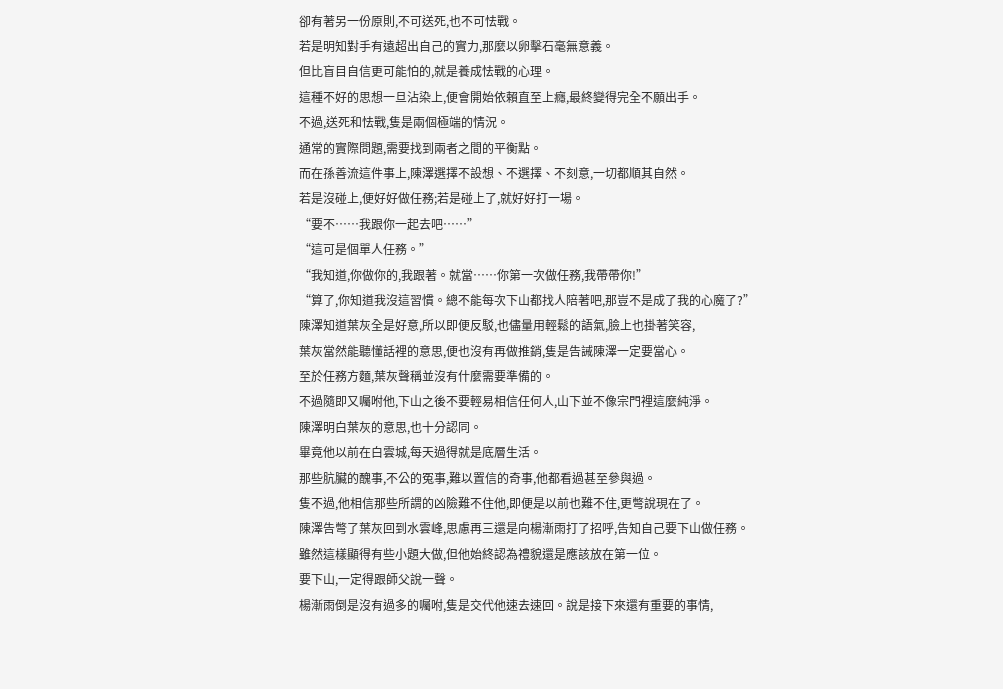卻有著另一份原則,不可送死,也不可怯戰。
若是明知對手有遠超出自己的實力,那麼以卵擊石毫無意義。
但比盲目自信更可能怕的,就是養成怯戰的心理。
這種不好的思想一旦沾染上,便會開始依賴直至上癮,最終變得完全不願出手。
不過,送死和怯戰,隻是兩個極端的情況。
通常的實際問題,需要找到兩者之間的平衡點。
而在孫善流這件事上,陳澤選擇不設想、不選擇、不刻意,一切都順其自然。
若是沒碰上,便好好做任務;若是碰上了,就好好打一場。
“要不……我跟你一起去吧……”
“這可是個單人任務。”
“我知道,你做你的,我跟著。就當……你第一次做任務,我帶帶你!”
“算了,你知道我沒這習慣。總不能每次下山都找人陪著吧,那豈不是成了我的心魔了?”
陳澤知道葉灰全是好意,所以即便反駁,也儘量用輕鬆的語氣,臉上也掛著笑容,
葉灰當然能聽懂話裡的意思,便也沒有再做推銷,隻是告誡陳澤一定要當心。
至於任務方麵,葉灰聲稱並沒有什麼需要準備的。
不過隨即又囑咐他,下山之後不要輕易相信任何人,山下並不像宗門裡這麼純淨。
陳澤明白葉灰的意思,也十分認同。
畢竟他以前在白雲城,每天過得就是底層生活。
那些肮臟的醜事,不公的冤事,難以置信的奇事,他都看過甚至參與過。
隻不過,他相信那些所謂的凶險難不住他,即便是以前也難不住,更彆說現在了。
陳澤告彆了葉灰回到水雲峰,思慮再三還是向楊漸雨打了招呼,告知自己要下山做任務。
雖然這樣顯得有些小題大做,但他始終認為禮貌還是應該放在第一位。
要下山,一定得跟師父說一聲。
楊漸雨倒是沒有過多的囑咐,隻是交代他速去速回。說是接下來還有重要的事情,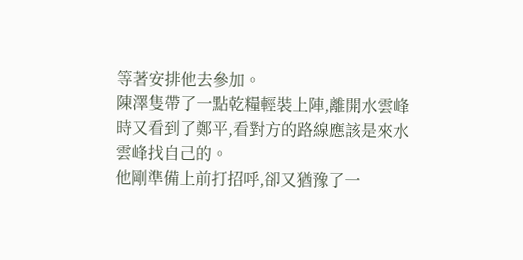等著安排他去參加。
陳澤隻帶了一點乾糧輕裝上陣,離開水雲峰時又看到了鄭平,看對方的路線應該是來水雲峰找自己的。
他剛準備上前打招呼,卻又猶豫了一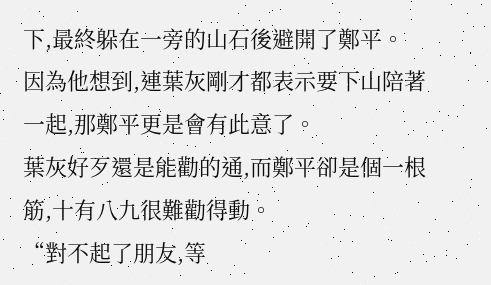下,最終躲在一旁的山石後避開了鄭平。
因為他想到,連葉灰剛才都表示要下山陪著一起,那鄭平更是會有此意了。
葉灰好歹還是能勸的通,而鄭平卻是個一根筋,十有八九很難勸得動。
“對不起了朋友,等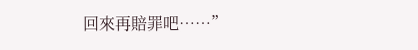回來再賠罪吧……”